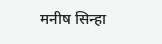मनीष सिन्हा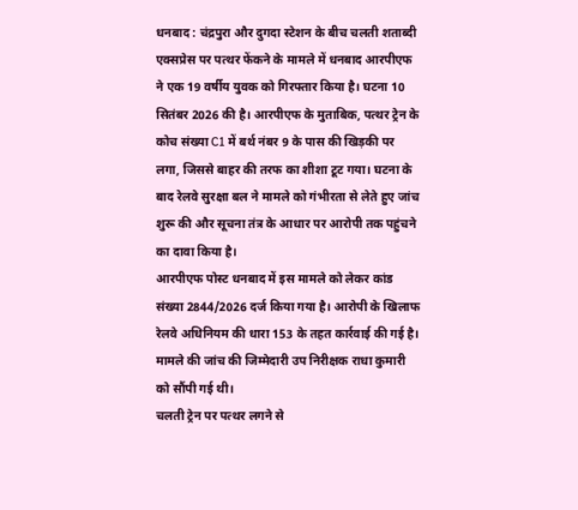धनबाद : चंद्रपुरा और दुगदा स्टेशन के बीच चलती शताब्दी एक्सप्रेस पर पत्थर फेंकने के मामले में धनबाद आरपीएफ ने एक 19 वर्षीय युवक को गिरफ्तार किया है। घटना 10 सितंबर 2026 की है। आरपीएफ के मुताबिक, पत्थर ट्रेन के कोच संख्या C1 में बर्थ नंबर 9 के पास की खिड़की पर लगा, जिससे बाहर की तरफ का शीशा टूट गया। घटना के बाद रेलवे सुरक्षा बल ने मामले को गंभीरता से लेते हुए जांच शुरू की और सूचना तंत्र के आधार पर आरोपी तक पहुंचने का दावा किया है।
आरपीएफ पोस्ट धनबाद में इस मामले को लेकर कांड संख्या 2844/2026 दर्ज किया गया है। आरोपी के खिलाफ रेलवे अधिनियम की धारा 153 के तहत कार्रवाई की गई है। मामले की जांच की जिम्मेदारी उप निरीक्षक राधा कुमारी को सौंपी गई थी।
चलती ट्रेन पर पत्थर लगने से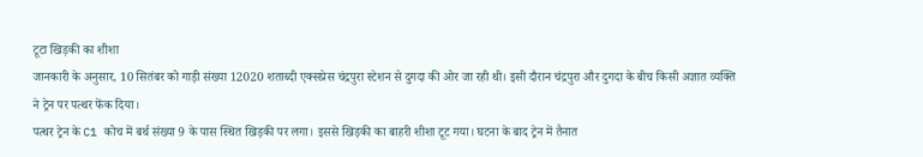टूटा खिड़की का शीशा
जानकारी के अनुसार, 10 सितंबर को गाड़ी संख्या 12020 शताब्दी एक्सप्रेस चंद्रपुरा स्टेशन से दुगदा की ओर जा रही थी। इसी दौरान चंद्रपुरा और दुगदा के बीच किसी अज्ञात व्यक्ति ने ट्रेन पर पत्थर फेंक दिया।
पत्थर ट्रेन के C1 कोच में बर्थ संख्या 9 के पास स्थित खिड़की पर लगा। इससे खिड़की का बाहरी शीशा टूट गया। घटना के बाद ट्रेन में तैनात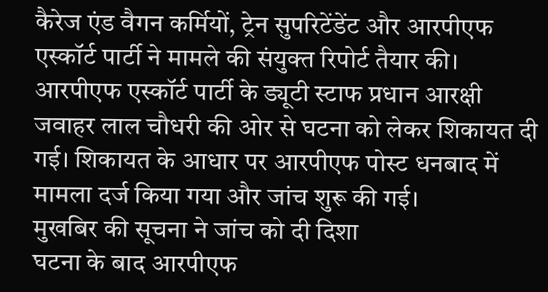कैरेज एंड वैगन कर्मियों, ट्रेन सुपरिटेंडेंट और आरपीएफ एस्कॉर्ट पार्टी ने मामले की संयुक्त रिपोर्ट तैयार की।
आरपीएफ एस्कॉर्ट पार्टी के ड्यूटी स्टाफ प्रधान आरक्षी जवाहर लाल चौधरी की ओर से घटना को लेकर शिकायत दी गई। शिकायत के आधार पर आरपीएफ पोस्ट धनबाद में मामला दर्ज किया गया और जांच शुरू की गई।
मुखबिर की सूचना ने जांच को दी दिशा
घटना के बाद आरपीएफ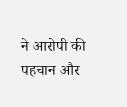ने आरोपी की पहचान और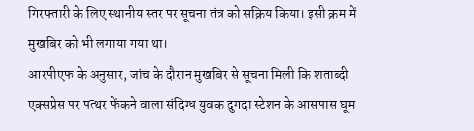गिरफ्तारी के लिए स्थानीय स्तर पर सूचना तंत्र को सक्रिय किया। इसी क्रम में मुखबिर को भी लगाया गया था।
आरपीएफ के अनुसार, जांच के दौरान मुखबिर से सूचना मिली कि शताब्दी एक्सप्रेस पर पत्थर फेंकने वाला संदिग्ध युवक दुगदा स्टेशन के आसपास घूम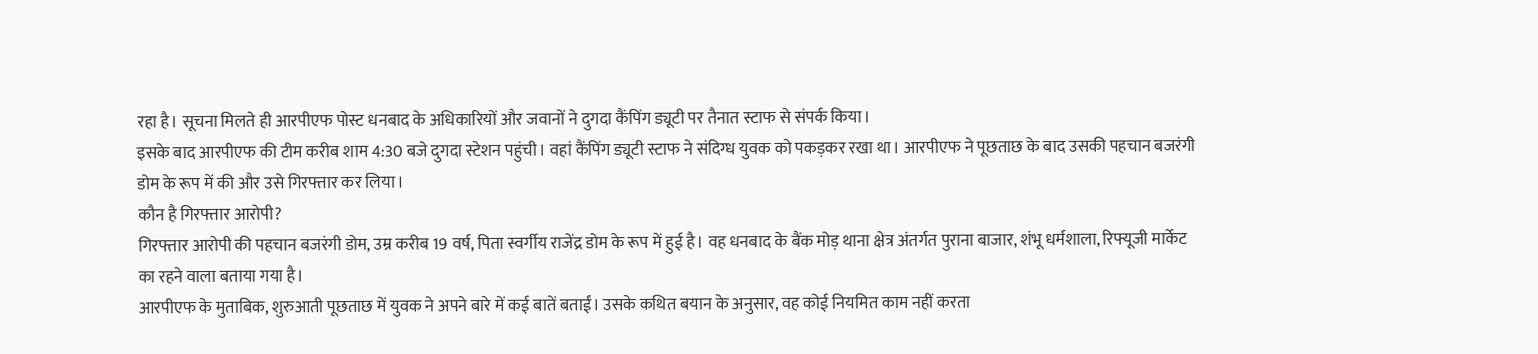रहा है। सूचना मिलते ही आरपीएफ पोस्ट धनबाद के अधिकारियों और जवानों ने दुगदा कैंपिंग ड्यूटी पर तैनात स्टाफ से संपर्क किया।
इसके बाद आरपीएफ की टीम करीब शाम 4:30 बजे दुगदा स्टेशन पहुंची। वहां कैंपिंग ड्यूटी स्टाफ ने संदिग्ध युवक को पकड़कर रखा था। आरपीएफ ने पूछताछ के बाद उसकी पहचान बजरंगी डोम के रूप में की और उसे गिरफ्तार कर लिया।
कौन है गिरफ्तार आरोपी?
गिरफ्तार आरोपी की पहचान बजरंगी डोम, उम्र करीब 19 वर्ष, पिता स्वर्गीय राजेंद्र डोम के रूप में हुई है। वह धनबाद के बैंक मोड़ थाना क्षेत्र अंतर्गत पुराना बाजार, शंभू धर्मशाला, रिफ्यूजी मार्केट का रहने वाला बताया गया है।
आरपीएफ के मुताबिक, शुरुआती पूछताछ में युवक ने अपने बारे में कई बातें बताईं। उसके कथित बयान के अनुसार, वह कोई नियमित काम नहीं करता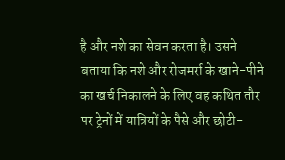है और नशे का सेवन करता है। उसने बताया कि नशे और रोजमर्रा के खाने-पीने का खर्च निकालने के लिए वह कथित तौर पर ट्रेनों में यात्रियों के पैसे और छोटी-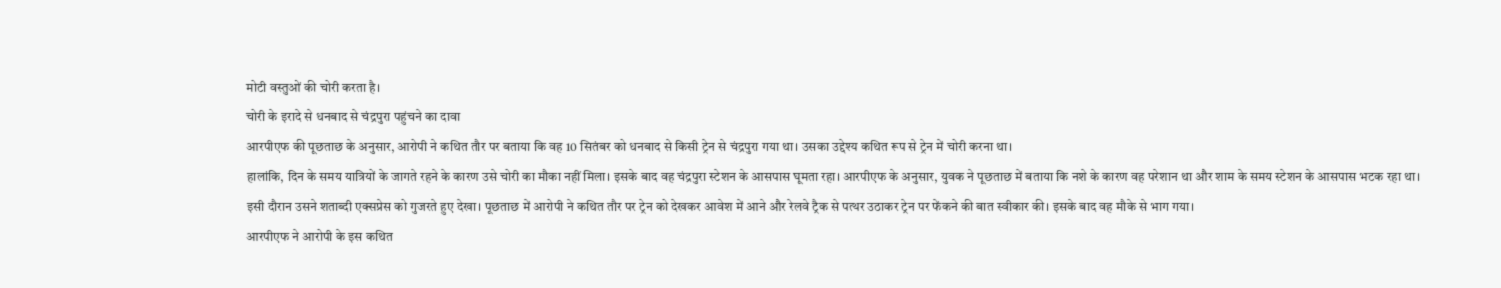मोटी वस्तुओं की चोरी करता है।
चोरी के इरादे से धनबाद से चंद्रपुरा पहुंचने का दावा
आरपीएफ की पूछताछ के अनुसार, आरोपी ने कथित तौर पर बताया कि वह 10 सितंबर को धनबाद से किसी ट्रेन से चंद्रपुरा गया था। उसका उद्देश्य कथित रूप से ट्रेन में चोरी करना था।
हालांकि, दिन के समय यात्रियों के जागते रहने के कारण उसे चोरी का मौका नहीं मिला। इसके बाद वह चंद्रपुरा स्टेशन के आसपास घूमता रहा। आरपीएफ के अनुसार, युवक ने पूछताछ में बताया कि नशे के कारण वह परेशान था और शाम के समय स्टेशन के आसपास भटक रहा था।
इसी दौरान उसने शताब्दी एक्सप्रेस को गुजरते हुए देखा। पूछताछ में आरोपी ने कथित तौर पर ट्रेन को देखकर आवेश में आने और रेलवे ट्रैक से पत्थर उठाकर ट्रेन पर फेंकने की बात स्वीकार की। इसके बाद वह मौके से भाग गया।
आरपीएफ ने आरोपी के इस कथित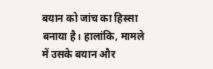बयान को जांच का हिस्सा बनाया है। हालांकि, मामले में उसके बयान और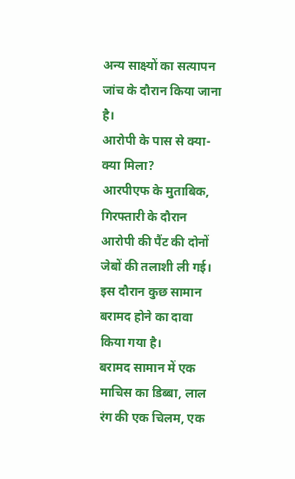अन्य साक्ष्यों का सत्यापन जांच के दौरान किया जाना है।
आरोपी के पास से क्या-क्या मिला?
आरपीएफ के मुताबिक, गिरफ्तारी के दौरान आरोपी की पैंट की दोनों जेबों की तलाशी ली गई। इस दौरान कुछ सामान बरामद होने का दावा किया गया है।
बरामद सामान में एक माचिस का डिब्बा, लाल रंग की एक चिलम, एक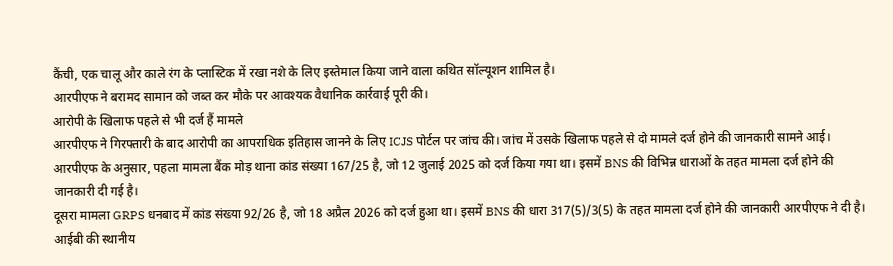कैंची, एक चालू और काले रंग के प्लास्टिक में रखा नशे के लिए इस्तेमाल किया जाने वाला कथित सॉल्यूशन शामिल है।
आरपीएफ ने बरामद सामान को जब्त कर मौके पर आवश्यक वैधानिक कार्रवाई पूरी की।
आरोपी के खिलाफ पहले से भी दर्ज हैं मामले
आरपीएफ ने गिरफ्तारी के बाद आरोपी का आपराधिक इतिहास जानने के लिए ICJS पोर्टल पर जांच की। जांच में उसके खिलाफ पहले से दो मामले दर्ज होने की जानकारी सामने आई।
आरपीएफ के अनुसार, पहला मामला बैंक मोड़ थाना कांड संख्या 167/25 है, जो 12 जुलाई 2025 को दर्ज किया गया था। इसमें BNS की विभिन्न धाराओं के तहत मामला दर्ज होने की जानकारी दी गई है।
दूसरा मामला GRPS धनबाद में कांड संख्या 92/26 है, जो 18 अप्रैल 2026 को दर्ज हुआ था। इसमें BNS की धारा 317(5)/3(5) के तहत मामला दर्ज होने की जानकारी आरपीएफ ने दी है।
आईबी की स्थानीय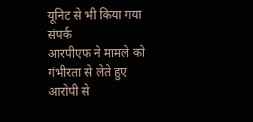यूनिट से भी किया गया संपर्क
आरपीएफ ने मामले को गंभीरता से लेते हुए आरोपी से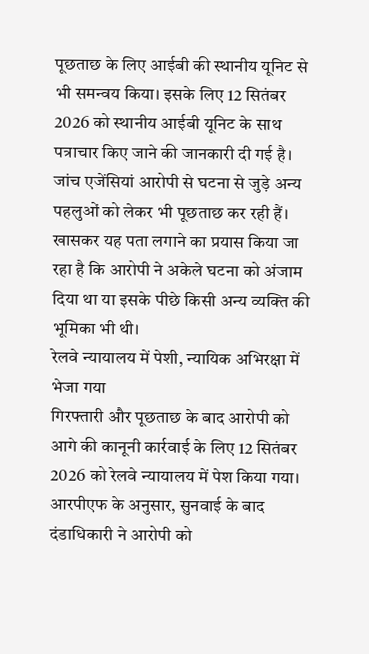पूछताछ के लिए आईबी की स्थानीय यूनिट से भी समन्वय किया। इसके लिए 12 सितंबर 2026 को स्थानीय आईबी यूनिट के साथ पत्राचार किए जाने की जानकारी दी गई है।
जांच एजेंसियां आरोपी से घटना से जुड़े अन्य पहलुओं को लेकर भी पूछताछ कर रही हैं। खासकर यह पता लगाने का प्रयास किया जा रहा है कि आरोपी ने अकेले घटना को अंजाम दिया था या इसके पीछे किसी अन्य व्यक्ति की भूमिका भी थी।
रेलवे न्यायालय में पेशी, न्यायिक अभिरक्षा में भेजा गया
गिरफ्तारी और पूछताछ के बाद आरोपी को आगे की कानूनी कार्रवाई के लिए 12 सितंबर 2026 को रेलवे न्यायालय में पेश किया गया। आरपीएफ के अनुसार, सुनवाई के बाद दंडाधिकारी ने आरोपी को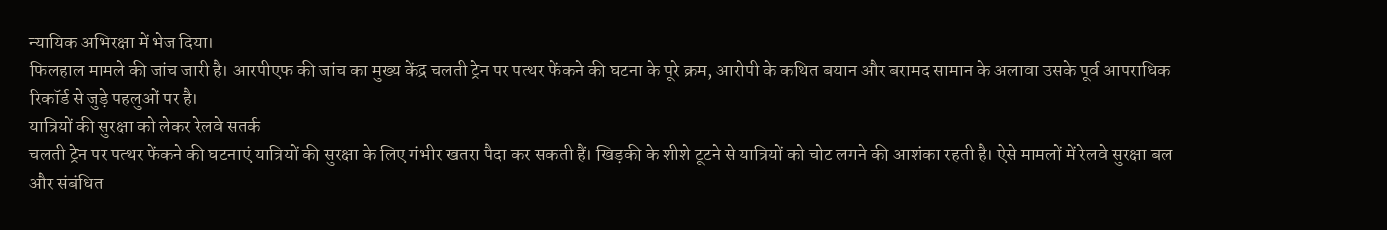न्यायिक अभिरक्षा में भेज दिया।
फिलहाल मामले की जांच जारी है। आरपीएफ की जांच का मुख्य केंद्र चलती ट्रेन पर पत्थर फेंकने की घटना के पूरे क्रम, आरोपी के कथित बयान और बरामद सामान के अलावा उसके पूर्व आपराधिक रिकॉर्ड से जुड़े पहलुओं पर है।
यात्रियों की सुरक्षा को लेकर रेलवे सतर्क
चलती ट्रेन पर पत्थर फेंकने की घटनाएं यात्रियों की सुरक्षा के लिए गंभीर खतरा पैदा कर सकती हैं। खिड़की के शीशे टूटने से यात्रियों को चोट लगने की आशंका रहती है। ऐसे मामलों में रेलवे सुरक्षा बल और संबंधित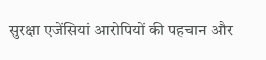सुरक्षा एजेंसियां आरोपियों की पहचान और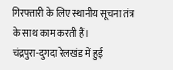गिरफ्तारी के लिए स्थानीय सूचना तंत्र के साथ काम करती हैं।
चंद्रपुरा-दुगदा रेलखंड में हुई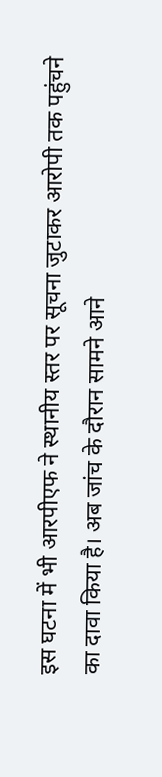इस घटना में भी आरपीएफ ने स्थानीय स्तर पर सूचना जुटाकर आरोपी तक पहुंचने का दावा किया है। अब जांच के दौरान सामने आने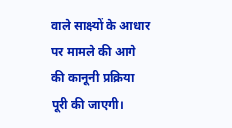वाले साक्ष्यों के आधार पर मामले की आगे की कानूनी प्रक्रिया पूरी की जाएगी।